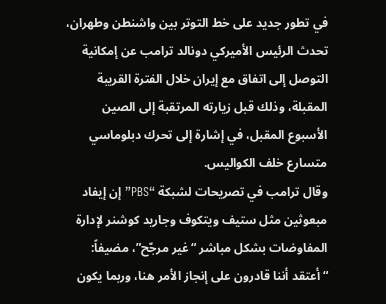في تطور جديد على خط التوتر بين واشنطن وطهران، تحدث الرئيس الأميركي دونالد ترامب عن إمكانية التوصل إلى اتفاق مع إيران خلال الفترة القريبة المقبلة، وذلك قبل زيارته المرتقبة إلى الصين الأسبوع المقبل، في إشارة إلى تحرك دبلوماسي متسارع خلف الكواليس.
وقال ترامب في تصريحات لشبكة “PBS” إن إيفاد مبعوثين مثل ستيف ويتكوف وجاريد كوشنر لإدارة المفاوضات بشكل مباشر “غير مرجّح”، مضيفاً: “أعتقد أننا قادرون على إنجاز الأمر هنا، وربما يكون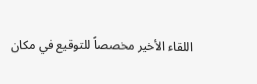اللقاء الأخير مخصصاً للتوقيع في مكان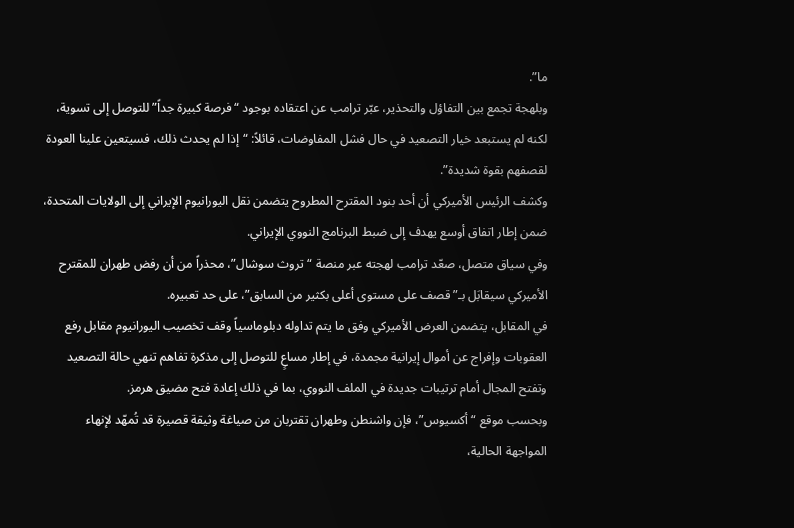ما”.
وبلهجة تجمع بين التفاؤل والتحذير، عبّر ترامب عن اعتقاده بوجود “فرصة كبيرة جداً” للتوصل إلى تسوية، لكنه لم يستبعد خيار التصعيد في حال فشل المفاوضات، قائلاً: “إذا لم يحدث ذلك، فسيتعين علينا العودة لقصفهم بقوة شديدة”.
وكشف الرئيس الأميركي أن أحد بنود المقترح المطروح يتضمن نقل اليورانيوم الإيراني إلى الولايات المتحدة، ضمن إطار اتفاق أوسع يهدف إلى ضبط البرنامج النووي الإيراني.
وفي سياق متصل، صعّد ترامب لهجته عبر منصة “تروث سوشال”، محذراً من أن رفض طهران للمقترح الأميركي سيقابَل بـ”قصف على مستوى أعلى بكثير من السابق”، على حد تعبيره.
في المقابل، يتضمن العرض الأميركي وفق ما يتم تداوله دبلوماسياً وقف تخصيب اليورانيوم مقابل رفع العقوبات وإفراج عن أموال إيرانية مجمدة، في إطار مساعٍ للتوصل إلى مذكرة تفاهم تنهي حالة التصعيد وتفتح المجال أمام ترتيبات جديدة في الملف النووي، بما في ذلك إعادة فتح مضيق هرمز.
وبحسب موقع “أكسيوس”، فإن واشنطن وطهران تقتربان من صياغة وثيقة قصيرة قد تُمهّد لإنهاء المواجهة الحالية،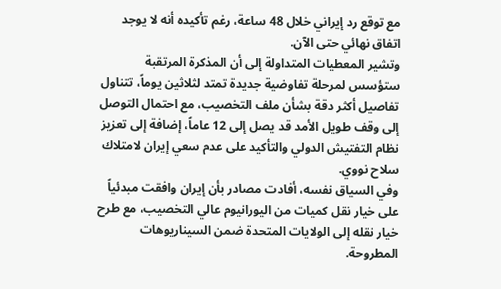مع توقع رد إيراني خلال 48 ساعة، رغم تأكيده أنه لا يوجد اتفاق نهائي حتى الآن.
وتشير المعطيات المتداولة إلى أن المذكرة المرتقبة ستؤسس لمرحلة تفاوضية جديدة تمتد لثلاثين يوماً، تتناول تفاصيل أكثر دقة بشأن ملف التخصيب، مع احتمال التوصل إلى وقف طويل الأمد قد يصل إلى 12 عاماً، إضافة إلى تعزيز نظام التفتيش الدولي والتأكيد على عدم سعي إيران لامتلاك سلاح نووي.
وفي السياق نفسه، أفادت مصادر بأن إيران وافقت مبدئياً على خيار نقل كميات من اليورانيوم عالي التخصيب، مع طرح خيار نقله إلى الولايات المتحدة ضمن السيناريوهات المطروحة.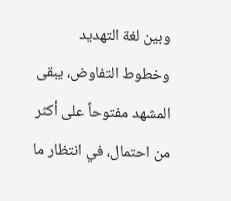وبين لغة التهديد وخطوط التفاوض، يبقى المشهد مفتوحاً على أكثر من احتمال، في انتظار ما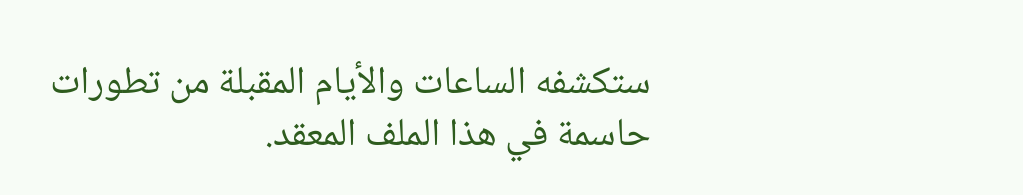ستكشفه الساعات والأيام المقبلة من تطورات حاسمة في هذا الملف المعقد.